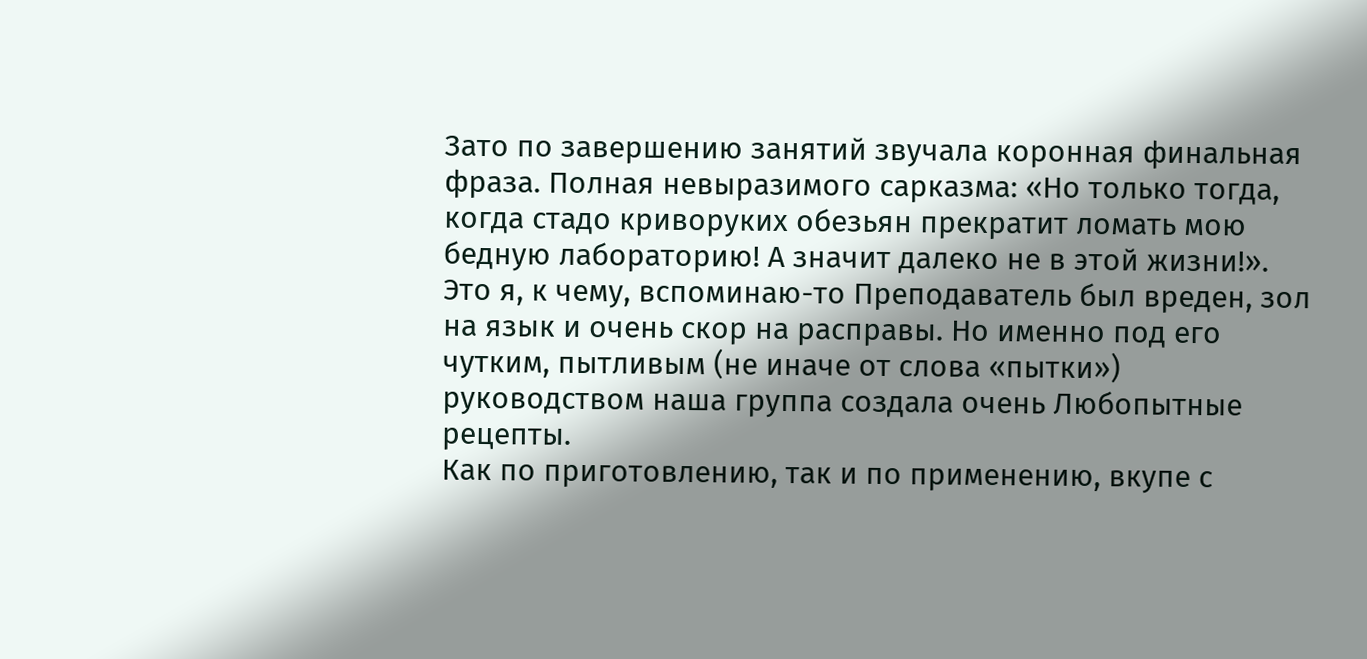Зато по завершению занятий звучала коронная финальная фраза. Полная невыразимого сарказма: «Но только тогда, когда стадо криворуких обезьян прекратит ломать мою бедную лабораторию! А значит далеко не в этой жизни!».
Это я, к чему, вспоминаю-то Преподаватель был вреден, зол на язык и очень скор на расправы. Но именно под его чутким, пытливым (не иначе от слова «пытки») руководством наша группа создала очень Любопытные рецепты.
Как по приготовлению, так и по применению, вкупе с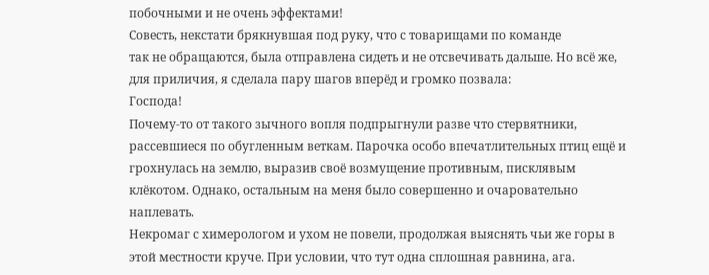побочными и не очень эффектами!
Совесть, некстати брякнувшая под руку, что с товарищами по команде
так не обращаются, была отправлена сидеть и не отсвечивать дальше. Но всё же, для приличия, я сделала пару шагов вперёд и громко позвала:
Господа!
Почему-то от такого зычного вопля подпрыгнули разве что стервятники, рассевшиеся по обугленным веткам. Парочка особо впечатлительных птиц ещё и грохнулась на землю, выразив своё возмущение противным, писклявым клёкотом. Однако, остальным на меня было совершенно и очаровательно наплевать.
Некромаг с химерологом и ухом не повели, продолжая выяснять чьи же горы в этой местности круче. При условии, что тут одна сплошная равнина, ага.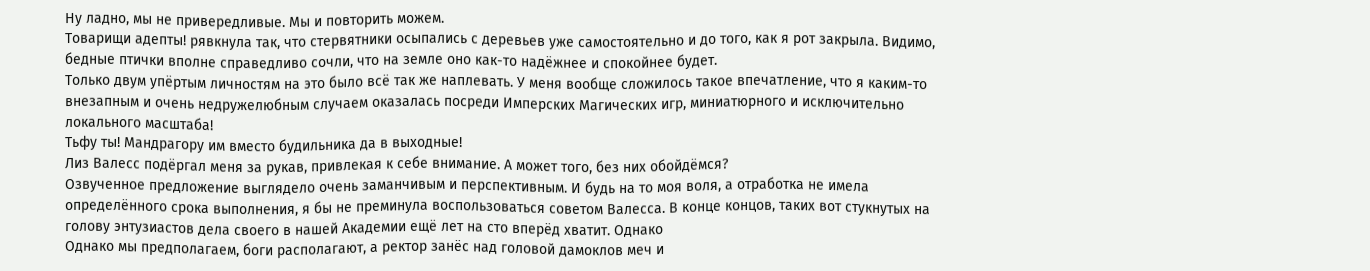Ну ладно, мы не привередливые. Мы и повторить можем.
Товарищи адепты! рявкнула так, что стервятники осыпались с деревьев уже самостоятельно и до того, как я рот закрыла. Видимо, бедные птички вполне справедливо сочли, что на земле оно как-то надёжнее и спокойнее будет.
Только двум упёртым личностям на это было всё так же наплевать. У меня вообще сложилось такое впечатление, что я каким-то внезапным и очень недружелюбным случаем оказалась посреди Имперских Магических игр, миниатюрного и исключительно локального масштаба!
Тьфу ты! Мандрагору им вместо будильника да в выходные!
Лиз Валесс подёргал меня за рукав, привлекая к себе внимание. А может того, без них обойдёмся?
Озвученное предложение выглядело очень заманчивым и перспективным. И будь на то моя воля, а отработка не имела определённого срока выполнения, я бы не преминула воспользоваться советом Валесса. В конце концов, таких вот стукнутых на голову энтузиастов дела своего в нашей Академии ещё лет на сто вперёд хватит. Однако
Однако мы предполагаем, боги располагают, а ректор занёс над головой дамоклов меч и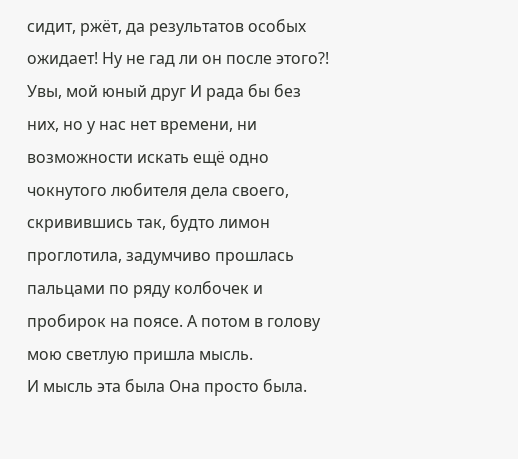сидит, ржёт, да результатов особых ожидает! Ну не гад ли он после этого?!
Увы, мой юный друг И рада бы без них, но у нас нет времени, ни возможности искать ещё одно чокнутого любителя дела своего, скривившись так, будто лимон проглотила, задумчиво прошлась пальцами по ряду колбочек и пробирок на поясе. А потом в голову мою светлую пришла мысль.
И мысль эта была Она просто была.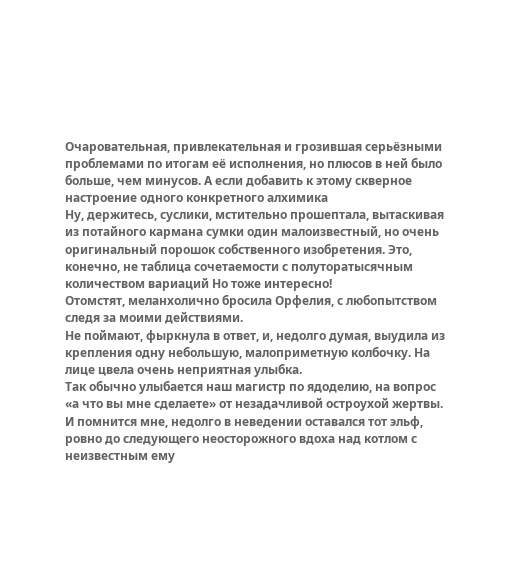Очаровательная, привлекательная и грозившая серьёзными проблемами по итогам её исполнения, но плюсов в ней было больше, чем минусов. А если добавить к этому скверное настроение одного конкретного алхимика
Ну, держитесь, суслики, мстительно прошептала, вытаскивая из потайного кармана сумки один малоизвестный, но очень оригинальный порошок собственного изобретения. Это, конечно, не таблица сочетаемости с полуторатысячным количеством вариаций Но тоже интересно!
Отомстят, меланхолично бросила Орфелия, с любопытством следя за моими действиями.
Не поймают, фыркнула в ответ, и, недолго думая, выудила из крепления одну небольшую, малоприметную колбочку. На лице цвела очень неприятная улыбка.
Так обычно улыбается наш магистр по ядоделию, на вопрос «а что вы мне сделаете» от незадачливой остроухой жертвы. И помнится мне, недолго в неведении оставался тот эльф, ровно до следующего неосторожного вдоха над котлом с неизвестным ему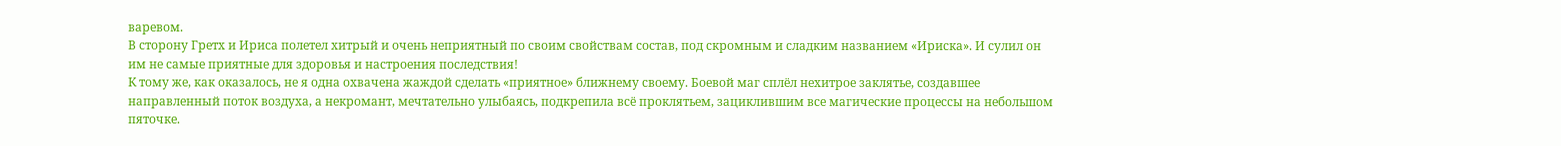варевом.
В сторону Гретх и Ириса полетел хитрый и очень неприятный по своим свойствам состав, под скромным и сладким названием «Ириска». И сулил он им не самые приятные для здоровья и настроения последствия!
К тому же, как оказалось, не я одна охвачена жаждой сделать «приятное» ближнему своему. Боевой маг сплёл нехитрое заклятье, создавшее направленный поток воздуха, а некромант, мечтательно улыбаясь, подкрепила всё проклятьем, зациклившим все магические процессы на небольшом пяточке.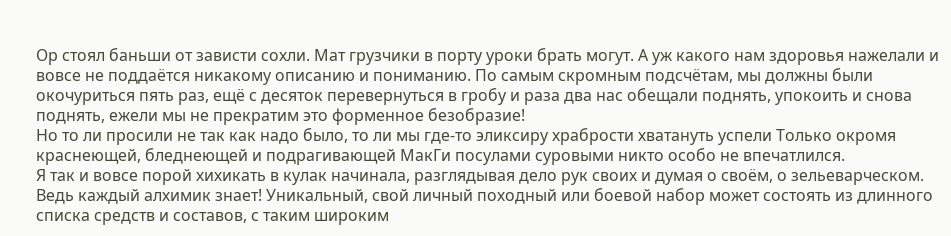Ор стоял баньши от зависти сохли. Мат грузчики в порту уроки брать могут. А уж какого нам здоровья нажелали и вовсе не поддаётся никакому описанию и пониманию. По самым скромным подсчётам, мы должны были окочуриться пять раз, ещё с десяток перевернуться в гробу и раза два нас обещали поднять, упокоить и снова поднять, ежели мы не прекратим это форменное безобразие!
Но то ли просили не так как надо было, то ли мы где-то эликсиру храбрости хватануть успели Только окромя краснеющей, бледнеющей и подрагивающей МакГи посулами суровыми никто особо не впечатлился.
Я так и вовсе порой хихикать в кулак начинала, разглядывая дело рук своих и думая о своём, о зельеварческом.
Ведь каждый алхимик знает! Уникальный, свой личный походный или боевой набор может состоять из длинного списка средств и составов, с таким широким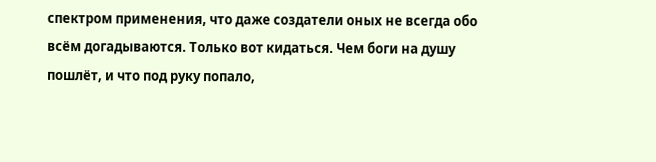спектром применения, что даже создатели оных не всегда обо всём догадываются. Только вот кидаться. Чем боги на душу пошлёт, и что под руку попало,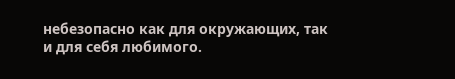небезопасно как для окружающих, так и для себя любимого.